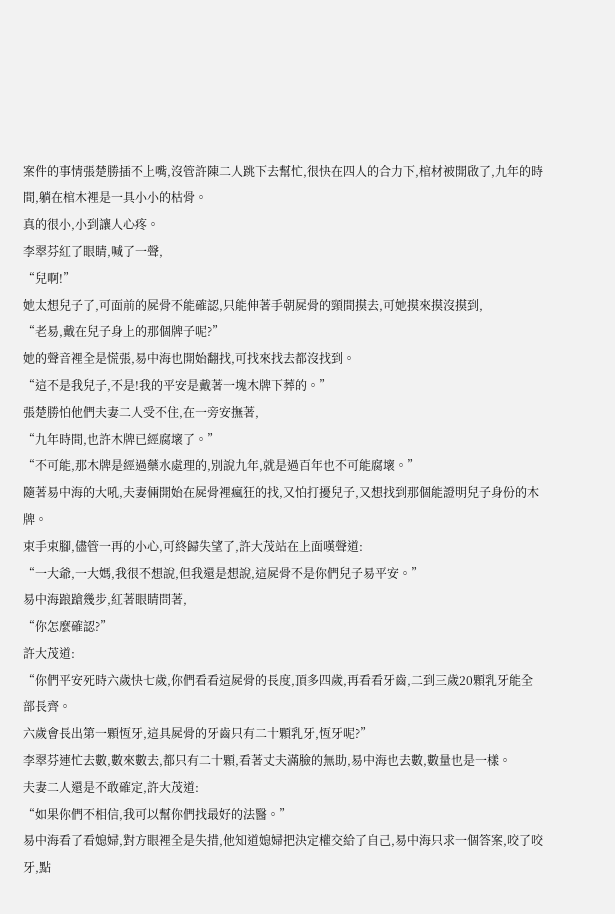案件的事情張楚勝插不上嘴,沒管許陳二人跳下去幫忙,很快在四人的合力下,棺材被開啟了,九年的時間,躺在棺木裡是一具小小的枯骨。
真的很小,小到讓人心疼。
李翠芬紅了眼睛,喊了一聲,
“兒啊!”
她太想兒子了,可面前的屍骨不能確認,只能伸著手朝屍骨的頸間摸去,可她摸來摸沒摸到,
“老易,戴在兒子身上的那個牌子呢?”
她的聲音裡全是慌張,易中海也開始翻找,可找來找去都沒找到。
“這不是我兒子,不是!我的平安是戴著一塊木牌下葬的。”
張楚勝怕他們夫妻二人受不住,在一旁安撫著,
“九年時間,也許木牌已經腐壞了。”
“不可能,那木牌是經過藥水處理的,別說九年,就是過百年也不可能腐壞。”
隨著易中海的大吼,夫妻倆開始在屍骨裡瘋狂的找,又怕打擾兒子,又想找到那個能證明兒子身份的木牌。
束手束腳,儘管一再的小心,可終歸失望了,許大茂站在上面嘆聲道:
“一大爺,一大媽,我很不想說,但我還是想說,這屍骨不是你們兒子易平安。”
易中海踉蹌幾步,紅著眼睛問著,
“你怎麼確認?”
許大茂道:
“你們平安死時六歲快七歲,你們看看這屍骨的長度,頂多四歲,再看看牙齒,二到三歲20顆乳牙能全部長齊。
六歲會長出第一顆恆牙,這具屍骨的牙齒只有二十顆乳牙,恆牙呢?”
李翠芬連忙去數,數來數去,都只有二十顆,看著丈夫滿臉的無助,易中海也去數,數量也是一樣。
夫妻二人還是不敢確定,許大茂道:
“如果你們不相信,我可以幫你們找最好的法醫。”
易中海看了看媳婦,對方眼裡全是失措,他知道媳婦把決定權交給了自己,易中海只求一個答案,咬了咬牙,點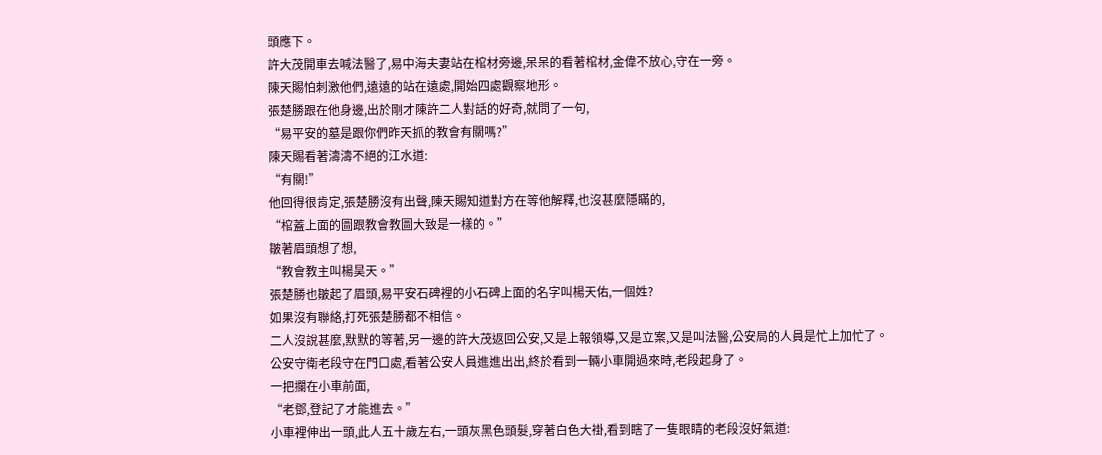頭應下。
許大茂開車去喊法醫了,易中海夫妻站在棺材旁邊,呆呆的看著棺材,金偉不放心,守在一旁。
陳天賜怕刺激他們,遠遠的站在遠處,開始四處觀察地形。
張楚勝跟在他身邊,出於剛才陳許二人對話的好奇,就問了一句,
“易平安的墓是跟你們昨天抓的教會有關嗎?”
陳天賜看著濤濤不絕的江水道:
“有關!”
他回得很肯定,張楚勝沒有出聲,陳天賜知道對方在等他解釋,也沒甚麼隱瞞的,
“棺蓋上面的圖跟教會教圖大致是一樣的。”
皺著眉頭想了想,
“教會教主叫楊昊天。”
張楚勝也皺起了眉頭,易平安石碑裡的小石碑上面的名字叫楊天佑,一個姓?
如果沒有聯絡,打死張楚勝都不相信。
二人沒說甚麼,默默的等著,另一邊的許大茂返回公安,又是上報領導,又是立案,又是叫法醫,公安局的人員是忙上加忙了。
公安守衛老段守在門口處,看著公安人員進進出出,終於看到一輛小車開過來時,老段起身了。
一把攔在小車前面,
“老鄧,登記了才能進去。”
小車裡伸出一頭,此人五十歲左右,一頭灰黑色頭髮,穿著白色大褂,看到瞎了一隻眼睛的老段沒好氣道: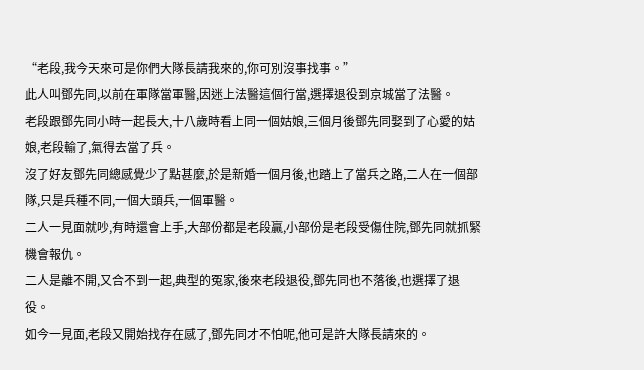“老段,我今天來可是你們大隊長請我來的,你可別沒事找事。”
此人叫鄧先同,以前在軍隊當軍醫,因迷上法醫這個行當,選擇退役到京城當了法醫。
老段跟鄧先同小時一起長大,十八歲時看上同一個姑娘,三個月後鄧先同娶到了心愛的姑娘,老段輸了,氣得去當了兵。
沒了好友鄧先同總感覺少了點甚麼,於是新婚一個月後,也踏上了當兵之路,二人在一個部隊,只是兵種不同,一個大頭兵,一個軍醫。
二人一見面就吵,有時還會上手,大部份都是老段贏,小部份是老段受傷住院,鄧先同就抓緊機會報仇。
二人是離不開,又合不到一起,典型的冤家,後來老段退役,鄧先同也不落後,也選擇了退役。
如今一見面,老段又開始找存在感了,鄧先同才不怕呢,他可是許大隊長請來的。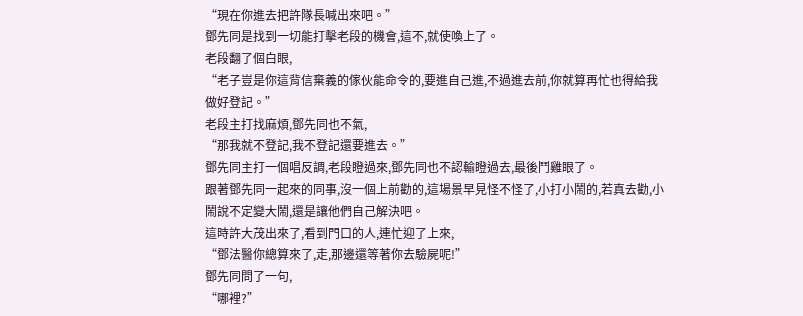“現在你進去把許隊長喊出來吧。”
鄧先同是找到一切能打擊老段的機會,這不,就使喚上了。
老段翻了個白眼,
“老子豈是你這背信棄義的傢伙能命令的,要進自己進,不過進去前,你就算再忙也得給我做好登記。”
老段主打找麻煩,鄧先同也不氣,
“那我就不登記,我不登記還要進去。”
鄧先同主打一個唱反調,老段瞪過來,鄧先同也不認輸瞪過去,最後鬥雞眼了。
跟著鄧先同一起來的同事,沒一個上前勸的,這場景早見怪不怪了,小打小鬧的,若真去勸,小鬧說不定變大鬧,還是讓他們自己解決吧。
這時許大茂出來了,看到門口的人,連忙迎了上來,
“鄧法醫你總算來了,走,那邊還等著你去驗屍呢!”
鄧先同問了一句,
“哪裡?”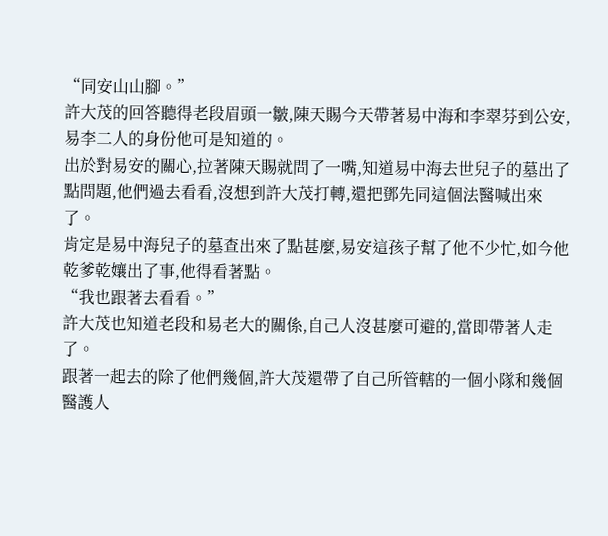“同安山山腳。”
許大茂的回答聽得老段眉頭一皺,陳天賜今天帶著易中海和李翠芬到公安,易李二人的身份他可是知道的。
出於對易安的關心,拉著陳天賜就問了一嘴,知道易中海去世兒子的墓出了點問題,他們過去看看,沒想到許大茂打轉,還把鄧先同這個法醫喊出來了。
肯定是易中海兒子的墓查出來了點甚麼,易安這孩子幫了他不少忙,如今他乾爹乾孃出了事,他得看著點。
“我也跟著去看看。”
許大茂也知道老段和易老大的關係,自己人沒甚麼可避的,當即帶著人走了。
跟著一起去的除了他們幾個,許大茂還帶了自己所管轄的一個小隊和幾個醫護人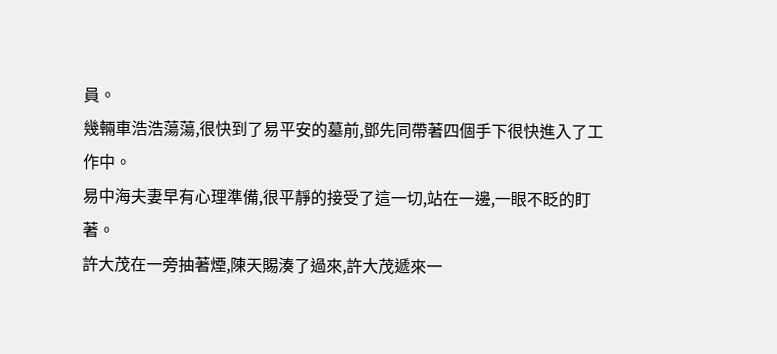員。
幾輛車浩浩蕩蕩,很快到了易平安的墓前,鄧先同帶著四個手下很快進入了工作中。
易中海夫妻早有心理準備,很平靜的接受了這一切,站在一邊,一眼不眨的盯著。
許大茂在一旁抽著煙,陳天賜湊了過來,許大茂遞來一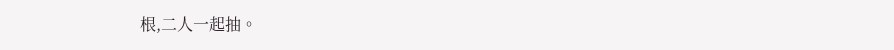根,二人一起抽。